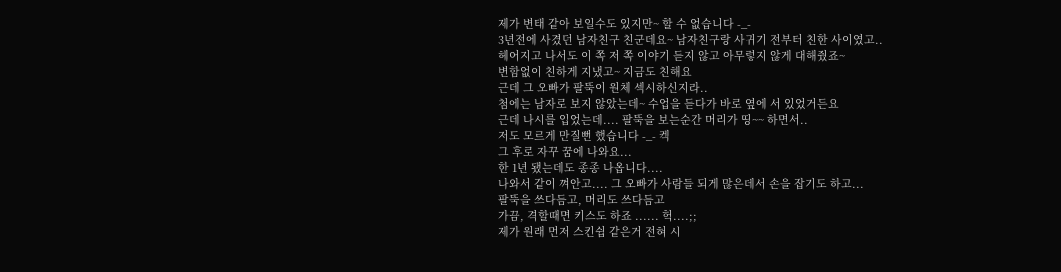제가 변태 같아 보일수도 있지만~ 할 수 없습니다 -_-
3년전에 사겼던 남자친구 친군데요~ 남자친구랑 사귀기 전부터 친한 사이였고..
헤어지고 나서도 이 쪽 저 쪽 이야기 듣지 않고 아무렇지 않게 대해줬죠~
변함없이 친하게 지냈고~ 지금도 친해요
근데 그 오빠가 팔뚝이 원체 섹시하신지라..
첨에는 남자로 보지 않았는데~ 수업을 듣다가 바로 옆에 서 있었거든요
근데 나시를 입었는데.... 팔뚝을 보는순간 머리가 띵~~ 하면서..
저도 모르게 만질뻔 했습니다 -_- 켁
그 후로 자꾸 꿈에 나와요...
한 1년 됐는데도 종종 나옵니다....
나와서 같이 껴안고.... 그 오빠가 사람들 되게 많은데서 손을 잡기도 하고...
팔뚝을 쓰다듬고, 머리도 쓰다듬고
가끔, 격할때면 키스도 하죠 ...... 헉....;;
제가 원래 먼저 스킨쉽 같은거 전혀 시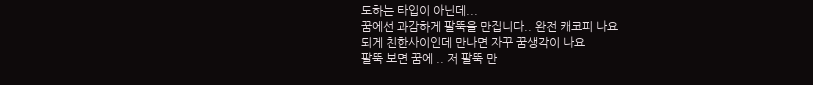도하는 타입이 아닌데...
꿈에선 과감하게 팔뚝을 만집니다.. 완전 캐코피 나요
되게 친한사이인데 만나면 자꾸 꿈생각이 나요
팔뚝 보면 꿈에 .. 저 팔뚝 만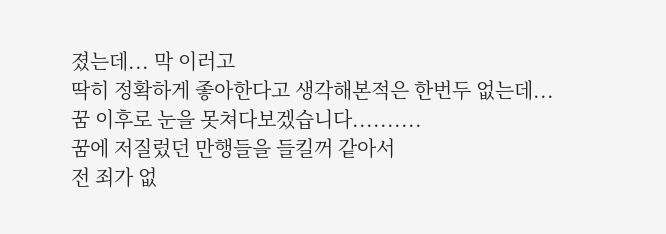졌는데... 막 이러고
딱히 정확하게 좋아한다고 생각해본적은 한번두 없는데...
꿈 이후로 눈을 못쳐다보겠습니다..........
꿈에 저질렀던 만행들을 들킬꺼 같아서
전 죄가 없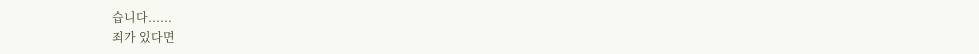습니다......
죄가 있다면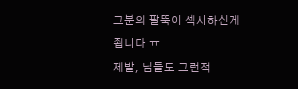그분의 팔뚝이 섹시하신게 죕니다 ㅠ
제발, 님들도 그런적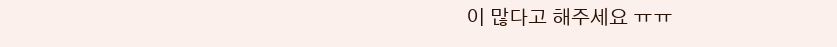이 많다고 해주세요 ㅠㅠ